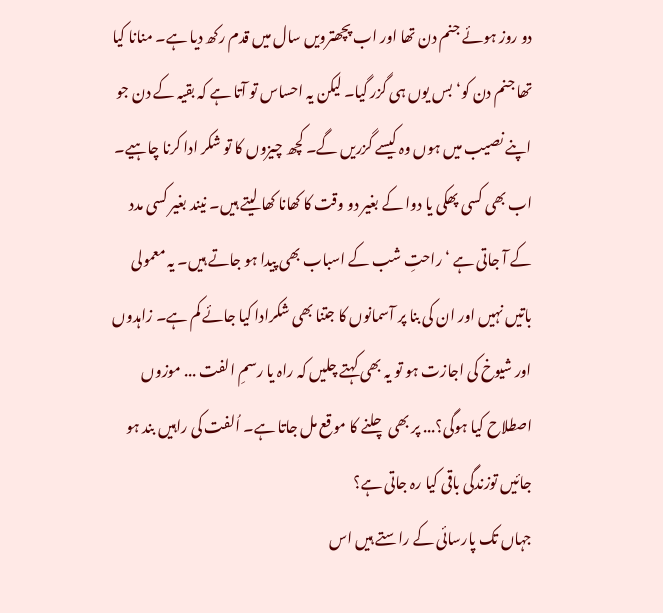دو روز ہوئے جنم دن تھا اور اب پچھترویں سال میں قدم رکھ دیا ہے۔ منانا کیا تھا جنم دن کو‘ بس یوں ہی گزر گیا۔ لیکن یہ احساس تو آتا ہے کہ بقیہ کے دن جو اپنے نصیب میں ہوں وہ کیسے گزریں گے۔ کچھ چیزوں کا تو شکر ادا کرنا چاہیے۔ اب بھی کسی پھکی یا دوا کے بغیر دو وقت کا کھانا کھا لیتے ہیں۔ نیند بغیر کسی مدد کے آ جاتی ہے ‘ راحتِ شب کے اسباب بھی پیدا ہو جاتے ہیں۔ یہ معمولی باتیں نہیں اور ان کی بنا پر آسمانوں کا جتنا بھی شکرادا کیا جائے کم ہے۔ زاہدوں اور شیوخ کی اجازت ہو تو یہ بھی کہتے چلیں کہ راہ یا رسمِ الفت ... موزوں اصطلاح کیا ہوگی؟... پر بھی چلنے کا موقع مل جاتا ہے۔ اُلفت کی راہیں بند ہو جائیں توزندگی باقی کیا رہ جاتی ہے؟
جہاں تک پارسائی کے راستے ہیں اس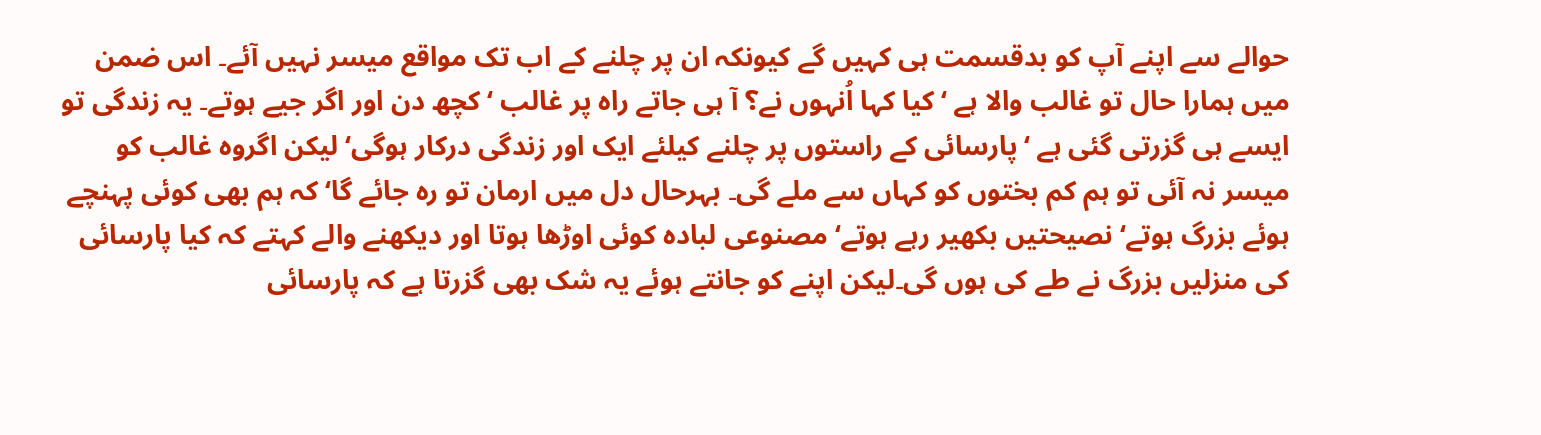حوالے سے اپنے آپ کو بدقسمت ہی کہیں گے کیونکہ ان پر چلنے کے اب تک مواقع میسر نہیں آئے۔ اس ضمن میں ہمارا حال تو غالب والا ہے ‘ کیا کہا اُنہوں نے؟ آ ہی جاتے راہ پر غالب ‘ کچھ دن اور اگر جیے ہوتے۔ یہ زندگی تو ایسے ہی گزرتی گئی ہے ‘ پارسائی کے راستوں پر چلنے کیلئے ایک اور زندگی درکار ہوگی‘ لیکن اگروہ غالب کو میسر نہ آئی تو ہم کم بختوں کو کہاں سے ملے گی۔ بہرحال دل میں ارمان تو رہ جائے گا‘ کہ ہم بھی کوئی پہنچے ہوئے بزرگ ہوتے‘ نصیحتیں بکھیر رہے ہوتے‘ مصنوعی لبادہ کوئی اوڑھا ہوتا اور دیکھنے والے کہتے کہ کیا پارسائی کی منزلیں بزرگ نے طے کی ہوں گی۔لیکن اپنے کو جانتے ہوئے یہ شک بھی گزرتا ہے کہ پارسائی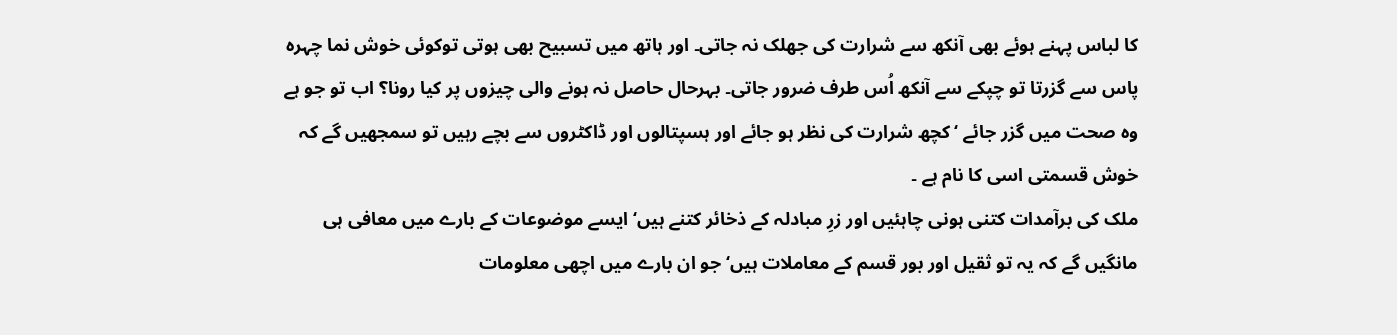کا لباس پہنے ہوئے بھی آنکھ سے شرارت کی جھلک نہ جاتی۔ اور ہاتھ میں تسبیح بھی ہوتی توکوئی خوش نما چہرہ پاس سے گزرتا تو چپکے سے آنکھ اُس طرف ضرور جاتی۔ بہرحال حاصل نہ ہونے والی چیزوں پر کیا رونا؟ اب تو جو ہے وہ صحت میں گزر جائے ‘ کچھ شرارت کی نظر ہو جائے اور ہسپتالوں اور ڈاکٹروں سے بچے رہیں تو سمجھیں گے کہ خوش قسمتی اسی کا نام ہے ۔
ملک کی برآمدات کتنی ہونی چاہئیں اور زرِ مبادلہ کے ذخائر کتنے ہیں‘ ایسے موضوعات کے بارے میں معافی ہی مانگیں گے کہ یہ تو ثقیل اور بور قسم کے معاملات ہیں‘ جو ان بارے میں اچھی معلومات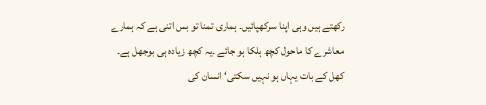رکھتے ہیں وہی اپنا سرکھپائیں۔ ہماری تمنا تو بس اتنی ہے کہ ہمارے معاشرے کا ماحول کچھ ہلکا ہو جائے ۔یہ کچھ زیادہ ہی بوجھل ہے۔ کھل کے بات یہاں ہو نہیں سکتی‘ انسان کی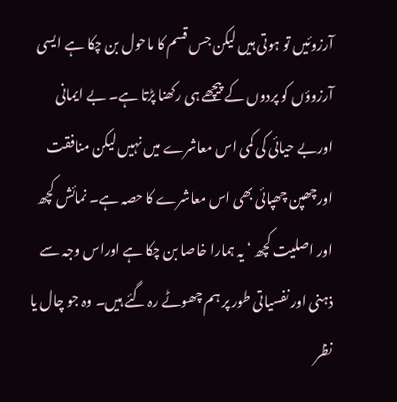آرزوئیں تو ہوتی ہیں لیکن جس قسم کا ماحول بن چکا ہے ایسی آرزوؤں کو پردوں کے پیچھے ہی رکھنا پڑتا ہے۔ بے ایمانی اوربے حیائی کی کمی اس معاشرے میں نہیں لیکن منافقت اورچھپن چھپائی بھی اس معاشرے کا حصہ ہے۔ نمائش کچھ اور اصلیت کچھ ‘ یہ ہمارا خاصا بن چکا ہے اوراس وجہ سے ذہنی اور نفسیاتی طور پر ہم چھوٹے رہ گئے ہیں۔ وہ جو چال یا نظر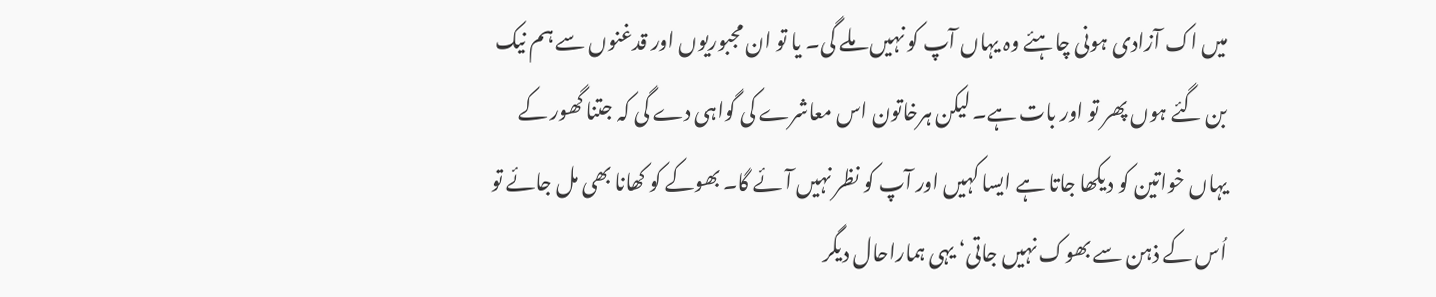میں اک آزادی ہونی چاہئے وہ یہاں آپ کو نہیں ملے گی۔ یا تو ان مجبوریوں اور قدغنوں سے ہم نیک بن گئے ہوں پھر تو اور بات ہے۔ لیکن ہرخاتون اس معاشرے کی گواہی دے گی کہ جتنا گھور کے یہاں خواتین کو دیکھا جاتا ہے ایسا کہیں اور آپ کو نظر نہیں آئے گا۔ بھوکے کو کھانا بھی مل جائے تو اُس کے ذہن سے بھوک نہیں جاتی‘ یہی ہماراحال دیگر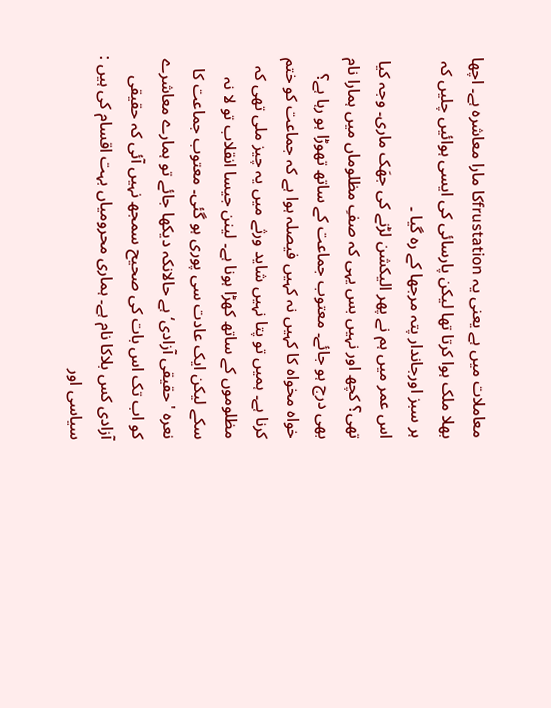معاملات میں ہے یعنی یہ frustationکا مارا معاشرہ ہے۔ اچھا بھلا ملک ہوا کرتا تھا لیکن پارسائی کی ایسی ہوائیں چلیں کہ ہر سبز اورجاندار پتہ مرجھا کے رہ گیا ۔
اس عمر میں ہم نے پھر الیکشن لڑنے کی جھَک ماری۔ وجہ کیا تھی؟ کچھ اور نہیں بس یہی کہ صفِ مظلوماں میں ہمارا نام بھی درج ہو جائے۔ معتوب جماعت کے ساتھ تھوڑا ہو رہا ہے؟ خواہ مخواہ کا کہیں نہ کہیں فیصلہ ہوا ہے کہ جماعت کو ختم کرنا ہے۔ ہمیں تو پتا نہیں شاید ورثے میں یہ چیز ملی تھی کہ مظلوموں کے ساتھ کھڑا ہونا ہے۔ لینن جیسا انقلاب تو لا نہ سکے لیکن ایک عادت سی پوری ہو گئی۔ معتوب جماعت کا نعرہ 'حقیقی آزادی‘ہے حالانکہ دیکھا جائے تو ہمارے معاشرے کو اب تک اس بات کی صحیح سمجھ نہیں آئی کہ حقیقی آزادی کس بلاکا نام ہے۔ ہماری محرومیاں بہت اقسام کی ہیں : سیاسی اور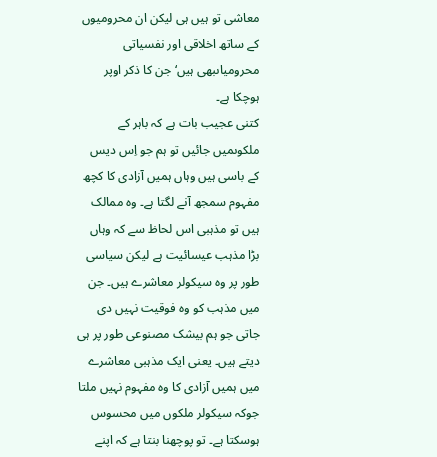معاشی تو ہیں ہی لیکن ان محرومیوں کے ساتھ اخلاقی اور نفسیاتی محرومیاںبھی ہیں‘ جن کا ذکر اوپر ہوچکا ہے۔
کتنی عجیب بات ہے کہ باہر کے ملکوںمیں جائیں تو ہم جو اِس دیس کے باسی ہیں وہاں ہمیں آزادی کا کچھ مفہوم سمجھ آنے لگتا ہے۔ وہ ممالک ہیں تو مذہبی اس لحاظ سے کہ وہاں بڑا مذہب عیسائیت ہے لیکن سیاسی طور پر وہ سیکولر معاشرے ہیں۔ جن میں مذہب کو وہ فوقیت نہیں دی جاتی جو ہم بیشک مصنوعی طور پر ہی دیتے ہیں۔ یعنی ایک مذہبی معاشرے میں ہمیں آزادی کا وہ مفہوم نہیں ملتا جوکہ سیکولر ملکوں میں محسوس ہوسکتا ہے۔ تو پوچھنا بنتا ہے کہ اپنے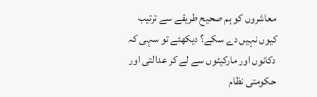معاشروں کو ہم صحیح طریقے سے ترتیب کیوں نہیں دے سکے؟ دیکھئے تو سہی کہ دکانوں اور مارکیٹوں سے لے کر عدالتی اور حکومتی نظام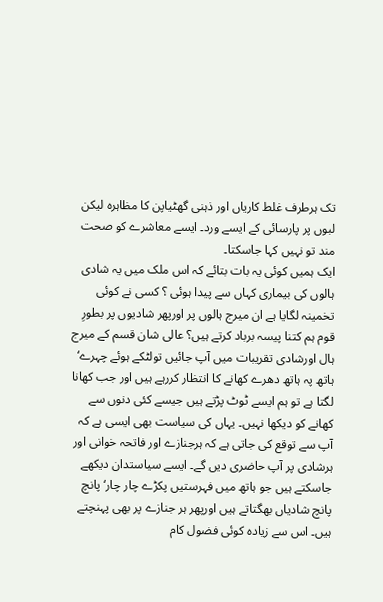تک ہرطرف غلط کاریاں اور ذہنی گھٹیاپن کا مظاہرہ لیکن لبوں پر پارسائی کے ایسے ورد۔ ایسے معاشرے کو صحت مند تو نہیں کہا جاسکتا۔
ایک ہمیں کوئی یہ بات بتائے کہ اس ملک میں یہ شادی ہالوں کی بیماری کہاں سے پیدا ہوئی ؟ کسی نے کوئی تخمینہ لگایا ہے ان میرج ہالوں پر اورپھر شادیوں پر بطورِ قوم ہم کتنا پیسہ برباد کرتے ہیں؟ عالی شان قسم کے میرج ہال اورشادی تقریبات میں آپ جائیں تولٹکے ہوئے چہرے‘ ہاتھ پہ ہاتھ دھرے کھانے کا انتظار کررہے ہیں اور جب کھانا لگتا ہے تو ہم ایسے ٹوٹ پڑتے ہیں جیسے کئی دنوں سے کھانے کو دیکھا نہیں۔ یہاں کی سیاست بھی ایسی ہے کہ آپ سے توقع کی جاتی ہے کہ ہرجنازے اور فاتحہ خوانی اور ہرشادی پر آپ حاضری دیں گے۔ ایسے سیاستدان دیکھے جاسکتے ہیں جو ہاتھ میں فہرستیں پکڑے چار چار‘ پانچ پانچ شادیاں بھگتاتے ہیں اورپھر ہر جنازے پر بھی پہنچتے ہیں۔ اس سے زیادہ کوئی فضول کام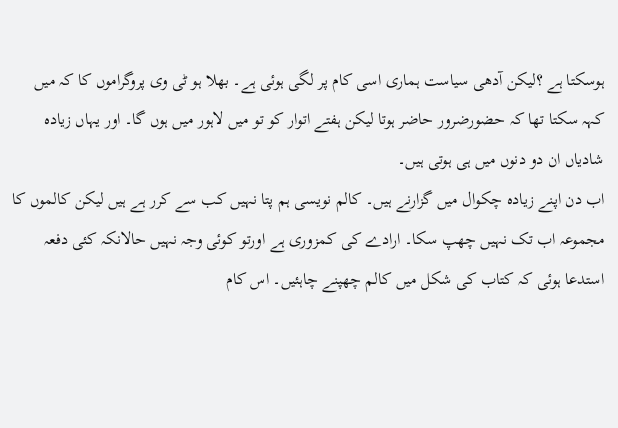ہوسکتا ہے ؟لیکن آدھی سیاست ہماری اسی کام پر لگی ہوئی ہے۔ بھلا ہو ٹی وی پروگراموں کا کہ میں کہہ سکتا تھا کہ حضورضرور حاضر ہوتا لیکن ہفتے اتوار کو تو میں لاہور میں ہوں گا۔ اور یہاں زیادہ شادیاں ان دو دنوں میں ہی ہوتی ہیں۔
اب دن اپنے زیادہ چکوال میں گزارنے ہیں۔ کالم نویسی ہم پتا نہیں کب سے کرر ہے ہیں لیکن کالموں کا مجموعہ اب تک نہیں چھپ سکا۔ ارادے کی کمزوری ہے اورتو کوئی وجہ نہیں حالانکہ کئی دفعہ استدعا ہوئی کہ کتاب کی شکل میں کالم چھپنے چاہئیں۔ اس کام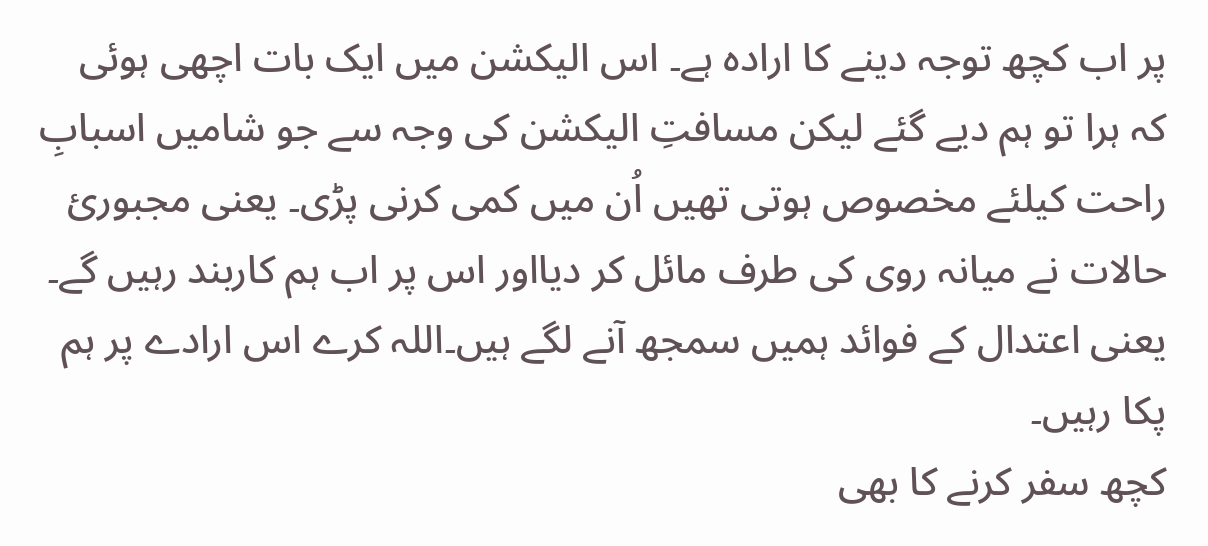پر اب کچھ توجہ دینے کا ارادہ ہے۔ اس الیکشن میں ایک بات اچھی ہوئی کہ ہرا تو ہم دیے گئے لیکن مسافتِ الیکشن کی وجہ سے جو شامیں اسبابِ راحت کیلئے مخصوص ہوتی تھیں اُن میں کمی کرنی پڑی۔ یعنی مجبوریٔ حالات نے میانہ روی کی طرف مائل کر دیااور اس پر اب ہم کاربند رہیں گے۔ یعنی اعتدال کے فوائد ہمیں سمجھ آنے لگے ہیں۔اللہ کرے اس ارادے پر ہم پکا رہیں۔
کچھ سفر کرنے کا بھی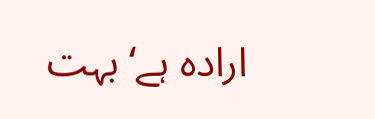ارادہ ہے‘ بہت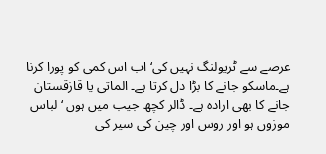عرصے سے ٹریولنگ نہیں کی‘ اب اس کمی کو پورا کرنا ہے۔ماسکو جانے کا بڑا دل کرتا ہے۔ الماتی یا قازقستان جانے کا بھی ارادہ ہے۔ ڈالر کچھ جیب میں ہوں ‘ لباس موزوں ہو اور روس اور چین کی سیر کی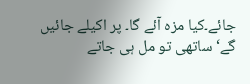جائے۔کیا مزہ آئے گا۔ پر اکیلے جائیں گے‘ ساتھی تو مل ہی جاتے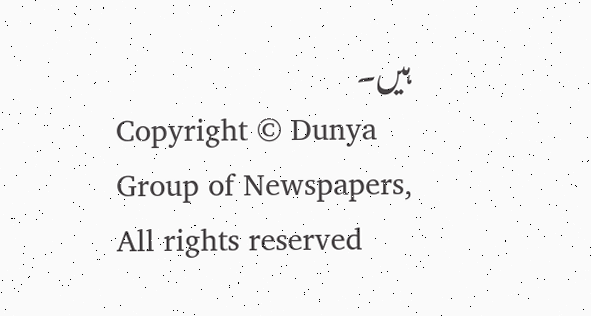ہیں۔
Copyright © Dunya Group of Newspapers, All rights reserved